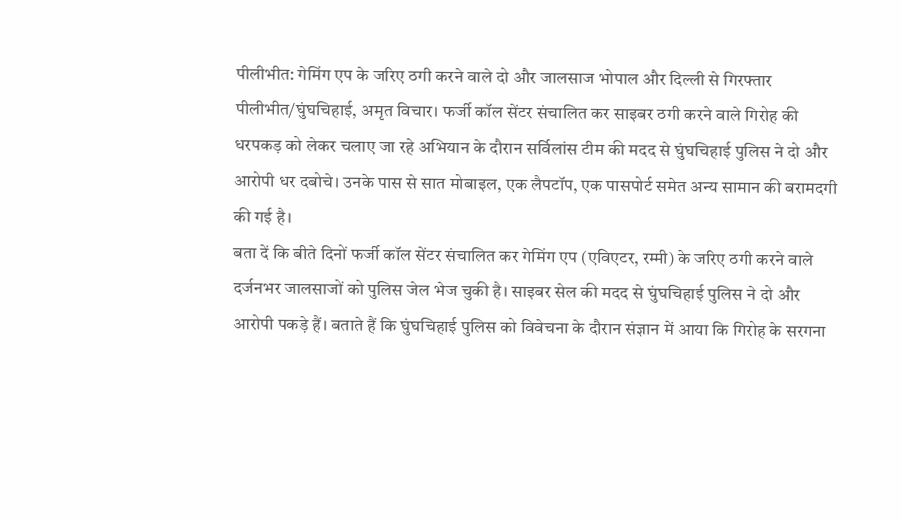पीलीभीत: गेमिंग एप के जरिए ठगी करने वाले दो और जालसाज भोपाल और दिल्ली से गिरफ्तार
पीलीभीत/घुंघचिहाई, अमृत विचार। फर्जी कॉल सेंटर संचालित कर साइबर ठगी करने वाले गिरोह की धरपकड़ को लेकर चलाए जा रहे अभियान के दौरान सर्विलांस टीम की मदद से घुंघचिहाई पुलिस ने दो और आरोपी धर दबोचे। उनके पास से सात मोबाइल, एक लैपटॉप, एक पासपोर्ट समेत अन्य सामान की बरामदगी की गई है।
बता दें कि बीते दिनों फर्जी कॉल सेंटर संचालित कर गेमिंग एप (एविएटर, रम्मी) के जरिए ठगी करने वाले दर्जनभर जालसाजों को पुलिस जेल भेज चुकी है। साइबर सेल की मदद से घुंघचिहाई पुलिस ने दो और आरोपी पकड़े हैं। बताते हैं कि घुंघचिहाई पुलिस को विवेचना के दौरान संज्ञान में आया कि गिरोह के सरगना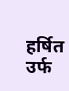हर्षित उर्फ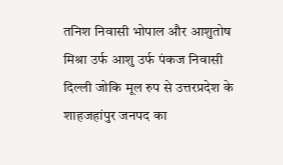तनिश निवासी भोपाल और आशुतोष मिश्रा उर्फ आशु उर्फ पंकज निवासी दिल्ली जोकि मूल रुप से उत्तरप्रदेश के शाहजहांपुर जनपद का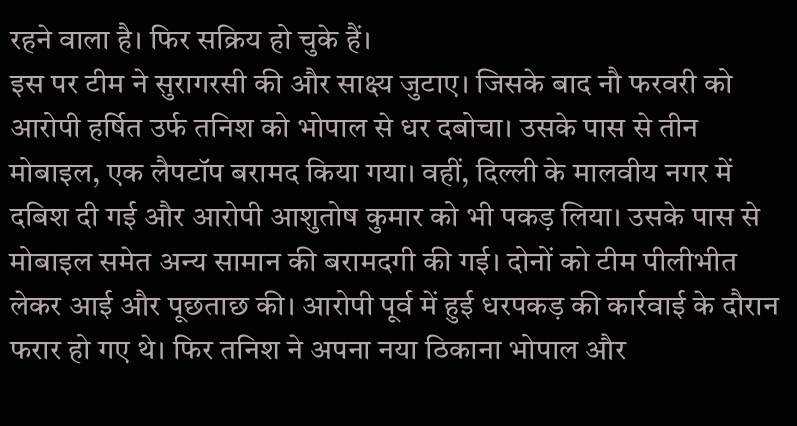रहने वाला है। फिर सक्रिय हो चुके हैं।
इस पर टीम ने सुरागरसी की और साक्ष्य जुटाए। जिसके बाद नौ फरवरी को आरोपी हर्षित उर्फ तनिश को भोपाल से धर दबोचा। उसके पास से तीन मोबाइल, एक लैपटॉप बरामद किया गया। वहीं, दिल्ली के मालवीय नगर में दबिश दी गई और आरोपी आशुतोष कुमार को भी पकड़ लिया। उसके पास से मोबाइल समेत अन्य सामान की बरामदगी की गई। दोनों को टीम पीलीभीत लेकर आई और पूछताछ की। आरोपी पूर्व में हुई धरपकड़ की कार्रवाई के दौरान फरार हो गए थे। फिर तनिश ने अपना नया ठिकाना भोपाल और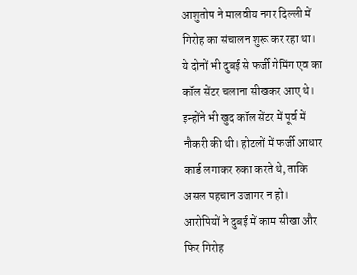आशुतोष ने मालवीय नगर दिल्ली में गिरोह का संचालन शुरू कर रहा था।
ये दोनों भी दुबई से फर्जी गेमिंग एव का कॉल सेंटर चलाना सीखकर आए थे। इन्होंने भी खुद कॉल सेंटर में पूर्व में नौकरी की थी। होटलों में फर्जी आधार कार्ड लगाकर रुका करते थे, ताकि असल पहचान उजागर न हो। आरोपियों ने दुबई में काम सीखा और फिर गिरोह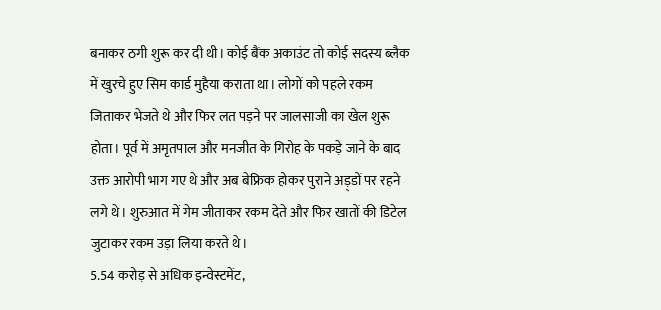बनाकर ठगी शुरू कर दी थी। कोई बैंक अकाउंट तो कोई सदस्य ब्लैक में खुरचे हुए सिम कार्ड मुहैया कराता था। लोगों को पहले रकम जिताकर भेजते थे और फिर लत पड़ने पर जालसाजी का खेल शुरू होता। पूर्व में अमृतपाल और मनजीत के गिरोह के पकड़े जाने के बाद उक्त आरोपी भाग गए थे और अब बेफ्रिक होकर पुराने अड़्डों पर रहने लगे थे। शुरुआत में गेम जीताकर रकम देते और फिर खातों की डिटेल जुटाकर रकम उड़ा लिया करते थे।
5.54 करोड़ से अधिक इन्वेस्टमेंट,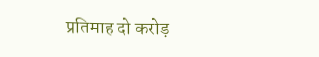प्रतिमाह दो करोड़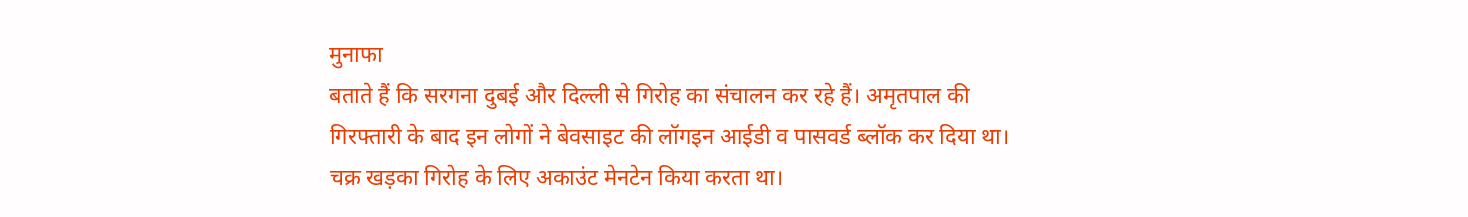मुनाफा
बताते हैं कि सरगना दुबई और दिल्ली से गिरोह का संचालन कर रहे हैं। अमृतपाल की गिरफ्तारी के बाद इन लोगों ने बेवसाइट की लॉगइन आईडी व पासवर्ड ब्लॉक कर दिया था। चक्र खड़का गिरोह के लिए अकाउंट मेनटेन किया करता था।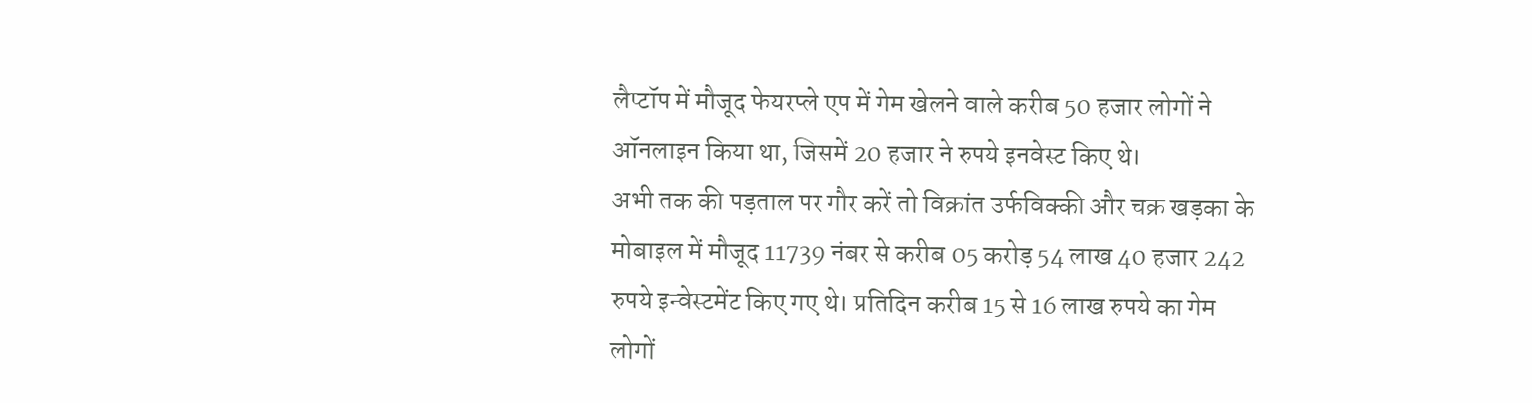लैप्टॉप में मौजूद फेयरप्ले एप में गेम खेलने वाले करीब 50 हजार लोगों ने ऑनलाइन किया था, जिसमें 20 हजार ने रुपये इनवेस्ट किए थे।
अभी तक की पड़ताल पर गौर करें तो विक्रांत उर्फविक्की और चक्र खड़का के मोबाइल में मौजूद 11739 नंबर से करीब 05 करोड़ 54 लाख 40 हजार 242 रुपये इन्वेस्टमेंट किए गए थे। प्रतिदिन करीब 15 से 16 लाख रुपये का गेम लोगों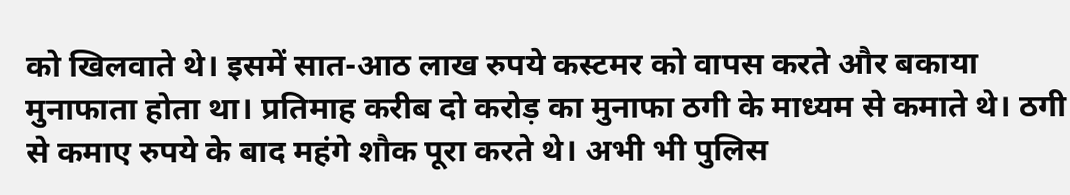को खिलवाते थे। इसमें सात-आठ लाख रुपये कस्टमर को वापस करते और बकाया मुनाफाता होता था। प्रतिमाह करीब दो करोड़ का मुनाफा ठगी के माध्यम से कमाते थे। ठगी से कमाए रुपये के बाद महंगे शौक पूरा करते थे। अभी भी पुलिस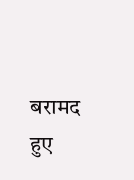बरामद हुए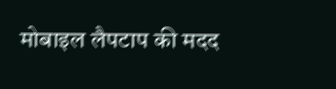मोबाइल लैपटाप की मदद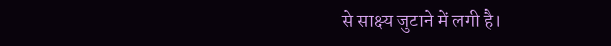से साक्ष्य जुटाने में लगी है।